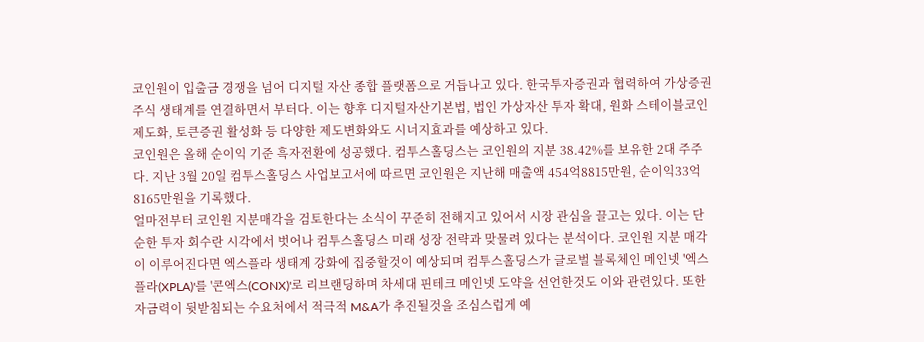코인원이 입출금 경쟁을 넘어 디지털 자산 종합 플랫폼으로 거듭나고 있다. 한국투자증권과 협력하여 가상증권 주식 생태계를 연결하면서 부터다. 이는 향후 디지털자산기본법, 법인 가상자산 투자 확대, 원화 스테이블코인 제도화, 토큰증권 활성화 등 다양한 제도변화와도 시너지효과를 예상하고 있다.
코인원은 올해 순이익 기준 흑자전환에 성공했다. 컴투스홀딩스는 코인원의 지분 38.42%를 보유한 2대 주주다. 지난 3월 20일 컴투스홀딩스 사업보고서에 따르면 코인원은 지난해 매출액 454억8815만원, 순이익33억8165만원을 기록했다.
얼마전부터 코인원 지분매각을 검토한다는 소식이 꾸준히 전해지고 있어서 시장 관심을 끌고는 있다. 이는 단순한 투자 회수란 시각에서 벗어나 컴투스홀딩스 미래 성장 전략과 맞물려 있다는 분석이다. 코인원 지분 매각이 이루어진다면 엑스플라 생태계 강화에 집중할것이 예상되며 컴투스홀딩스가 글로벌 블록체인 메인넷 '엑스플라(XPLA)'를 '콘엑스(CONX)'로 리브랜딩하며 차세대 핀테크 메인넷 도약을 선언한것도 이와 관련있다. 또한 자금력이 뒷받침되는 수요처에서 적극적 M&A가 추진될것을 조심스럽게 예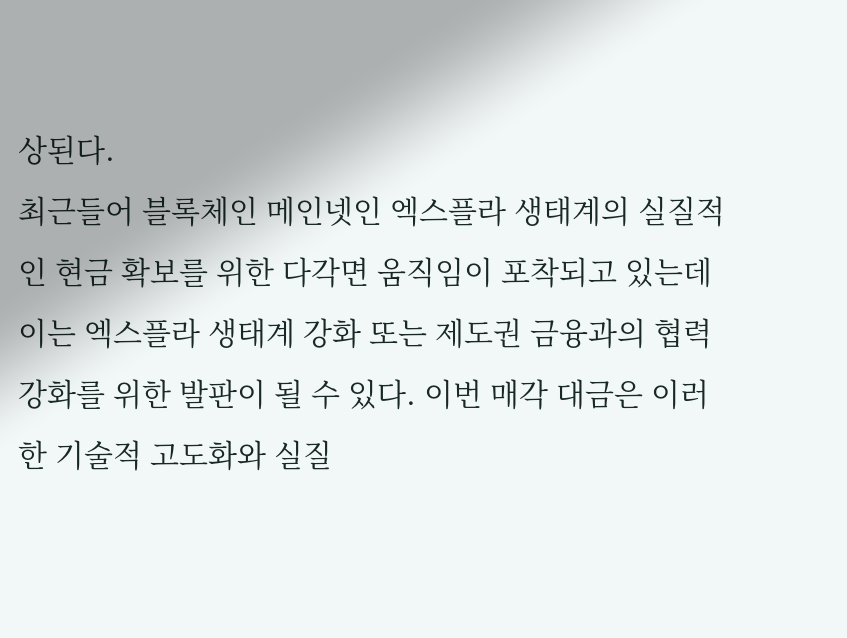상된다.
최근들어 블록체인 메인넷인 엑스플라 생태계의 실질적인 현금 확보를 위한 다각면 움직임이 포착되고 있는데 이는 엑스플라 생태계 강화 또는 제도권 금융과의 협력 강화를 위한 발판이 될 수 있다. 이번 매각 대금은 이러한 기술적 고도화와 실질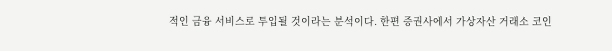적인 금융 서비스로 투입될 것이라는 분석이다. 한편 증권사에서 가상자산 거래소 코인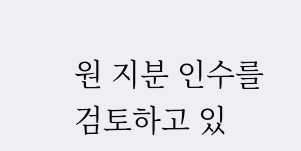원 지분 인수를 검토하고 있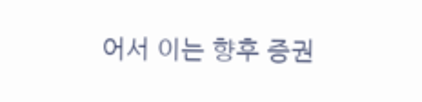어서 이는 향후 증권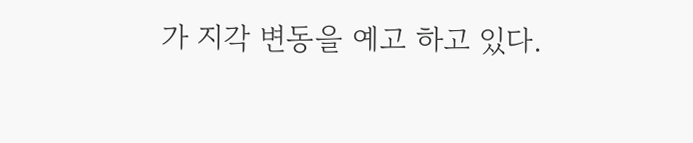가 지각 변동을 예고 하고 있다.